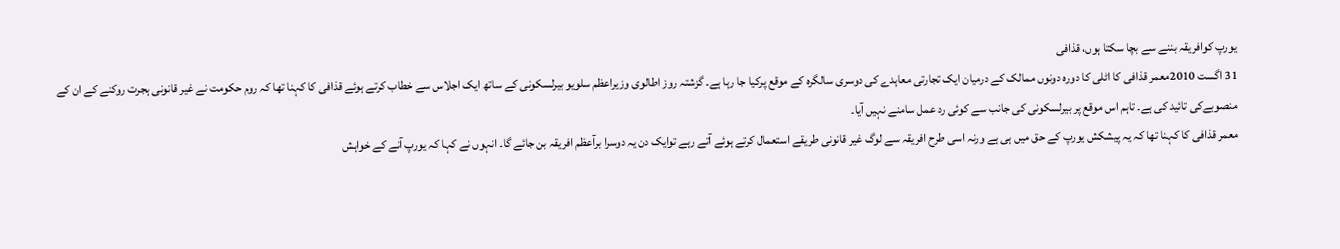یورپ کوافریقہ بننے سے بچا سکتا ہوں، قذافی
31 اگست 2010معمر قذافی کا اٹلی کا دورہ دونوں ممالک کے درمیان ایک تجارتی معاہدے کی دوسری سالگرہ کے موقع پرکیا جا رہا ہے۔ گزشتہ روز اطالوی وزیراعظم سلویو بیرلسکونی کے ساتھ ایک اجلاس سے خطاب کرتے ہوئے قذافی کا کہنا تھا کہ روم حکومت نے غیر قانونی ہجرت روکنے کے ان کے منصوبےکی تائید کی ہے۔ تاہم اس موقع پر بیرلسکونی کی جانب سے کوئی رد عمل سامنے نہیں آیا۔
معمر قذافی کا کہنا تھا کہ یہ پیشکش یورپ کے حق میں ہی ہے ورنہ اسی طرح افریقہ سے لوگ غیر قانونی طریقے استعمال کرتے ہوئے آتے رہے توایک دن یہ دوسرا برآعظم افریقہ بن جائے گا۔ انہوں نے کہا کہ یورپ آنے کے خواہش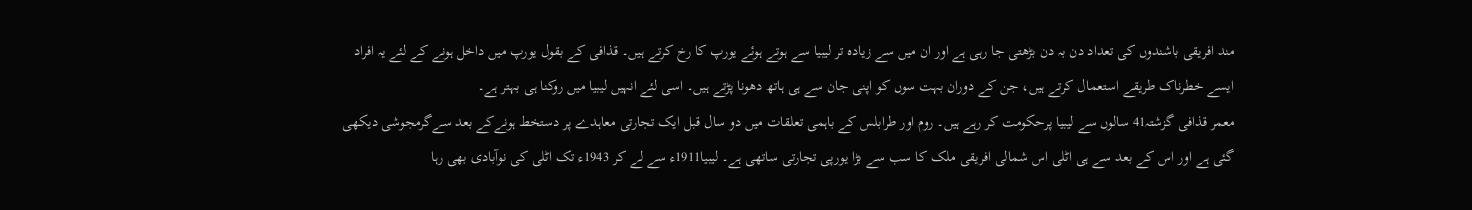مند افریقی باشندوں کی تعداد دن بہ دن بڑھتی جا رہی ہے اور ان میں سے زیادہ تر لیبیا سے ہوتے ہوئے یورپ کا رخ کرتے ہیں۔ قذافی کے بقول یورپ میں داخل ہونے کے لئے یہ افراد ایسے خطرناک طریقے استعمال کرتے ہیں، جن کے دوران بہت سوں کو اپنی جان سے ہی ہاتھ دھونا پڑتے ہیں۔ اسی لئے انہیں لیبیا میں روکنا ہی بہتر ہے۔
معمر قذافی گزشتہ41 سالوں سے لیبیا پرحکومت کر رہے ہیں۔ روم اور طرابلس کے باہمی تعلقات میں دو سال قبل ایک تجارتی معاہدے پر دستخط ہونےکے بعد سےگرمجوشی دیکھی گئی ہے اور اس کے بعد سے ہی اٹلی اس شمالی افریقی ملک کا سب سے بڑا یورپی تجارتی ساتھی ہے۔ لیبیا1911ء سے لے کر 1943ء تک اٹلی کی نوآبادی بھی رہا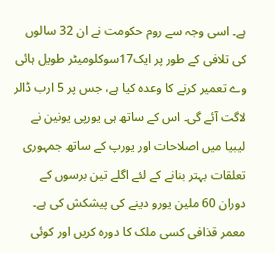ہے۔ اسی وجہ سے روم حکومت نے ان 32 سالوں کی تلافی کے طور پر ایک17سوکلومیٹر طویل ہائی وے تعمیر کرنے کا وعدہ کیا ہے، جس پر 5 ارب ڈالر لاگت آئے گی۔ اس کے ساتھ ہی یورپی یونین نے لیبیا میں اصلاحات اور یورپ کے ساتھ جمہوری تعلقات بہتر بنانے کے لئے اگلے تین برسوں کے دوران 60 ملین یورو دینے کی پیشکش کی ہے۔
معمر قذافی کسی ملک کا دورہ کریں اور کوئی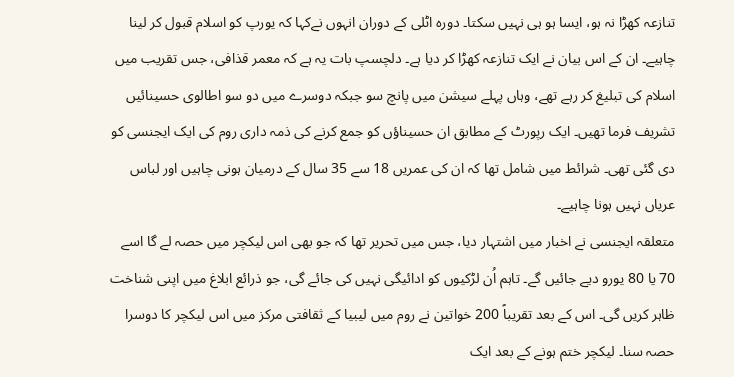تنازعہ کھڑا نہ ہو، ایسا ہو ہی نہیں سکتا۔ دورہ اٹلی کے دوران انہوں نےکہا کہ یورپ کو اسلام قبول کر لینا چاہیے۔ ان کے اس بیان نے ایک تنازعہ کھڑا کر دیا ہے۔ دلچسپ بات یہ ہے کہ معمر قذافی، جس تقریب میں اسلام کی تبلیغ کر رہے تھے، وہاں پہلے سیشن میں پانچ سو جبکہ دوسرے میں دو سو اطالوی حسینائیں تشریف فرما تھیں۔ ایک رپورٹ کے مطابق ان حسیناؤں کو جمع کرنے کی ذمہ داری روم کی ایک ایجنسی کو دی گئی تھی۔ شرائط میں شامل تھا کہ ان کی عمریں 18 سے 35 سال کے درمیان ہونی چاہیں اور لباس عریاں نہیں ہونا چاہیے۔
متعلقہ ایجنسی نے اخبار میں اشتہار دیا، جس میں تحریر تھا کہ جو بھی اس لیکچر میں حصہ لے گا اسے 70 یا 80 یورو دیے جائیں گے۔ تاہم اُن لڑکیوں کو ادائیگی نہیں کی جائے گی، جو ذرائع ابلاغ میں اپنی شناخت ظاہر کریں گی۔ اس کے بعد تقریباً 200 خواتین نے روم میں لیبیا کے ثقافتی مرکز میں اس لیکچر کا دوسرا حصہ سنا۔ لیکچر ختم ہونے کے بعد ایک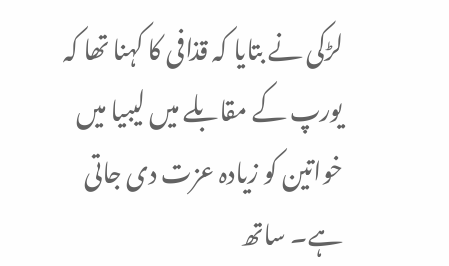لڑکی نے بتایا کہ قذافی کا کہنا تھا کہ یورپ کے مقابلے میں لیبیا میں خواتین کو زیادہ عزت دی جاتی ہے۔ ساتھ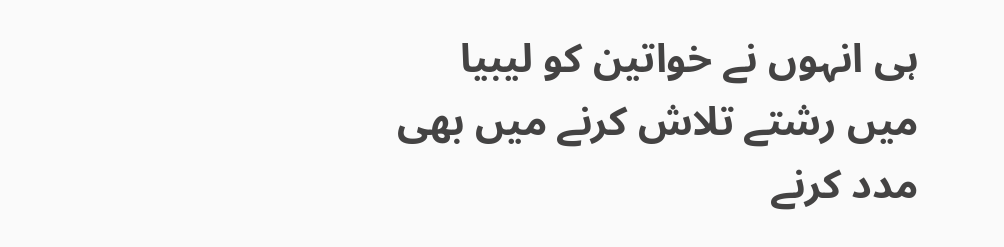ہی انہوں نے خواتین کو لیبیا میں رشتے تلاش کرنے میں بھی مدد کرنے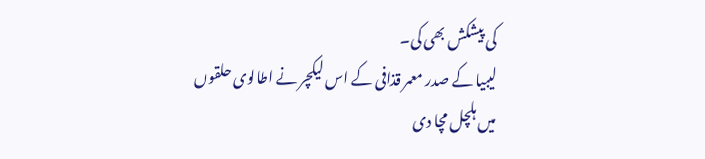کی پیشکش بھی کی۔
لیبیا کے صدر معمر قذافی کے اس لیکچر نے اطالوی حلقوں میں ہلچل مچا دی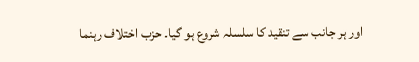اور ہر جانب سے تنقید کا سلسلہ شروع ہو گیا۔ حزب اختلاف رہنما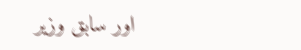اور سابق وزیر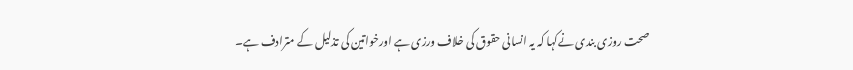صحت روزی بندی نےکہا کہ یہ انسانی حقوق کی خلاف ورزی ہے اورخواتین کی تذلیل کے مترادف ہے۔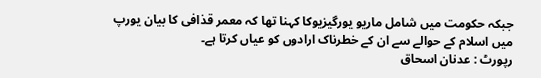جبکہ حکومت میں شامل ماریو یورگیزیوکا کہنا تھا کہ معمر قذافی کا بیان یورپ میں اسلام کے حوالے سے ان کے خطرناک ارادوں کو عیاں کرتا ہے۔
رپورٹ : عدنان اسحاق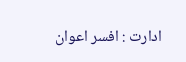ادارت : افسر اعوان